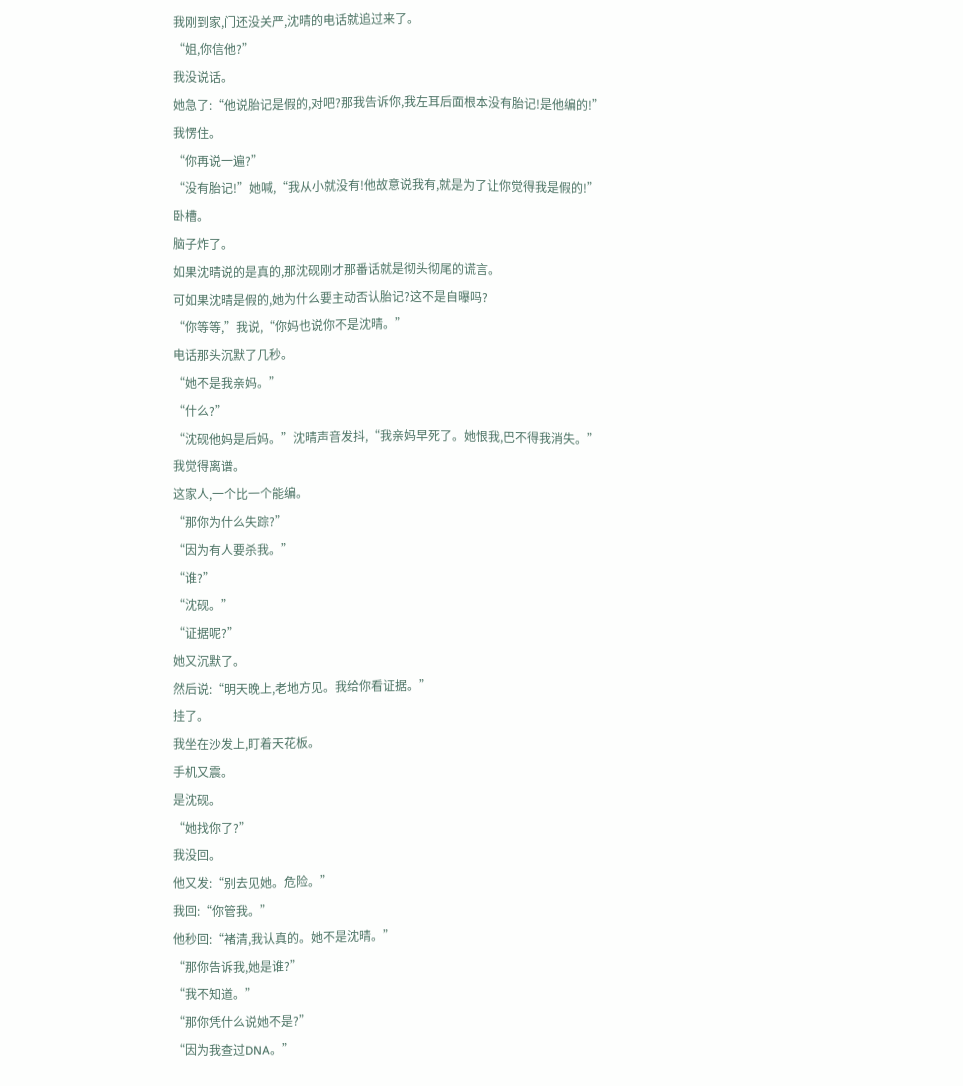我刚到家,门还没关严,沈晴的电话就追过来了。
“姐,你信他?”
我没说话。
她急了:“他说胎记是假的,对吧?那我告诉你,我左耳后面根本没有胎记!是他编的!”
我愣住。
“你再说一遍?”
“没有胎记!”她喊,“我从小就没有!他故意说我有,就是为了让你觉得我是假的!”
卧槽。
脑子炸了。
如果沈晴说的是真的,那沈砚刚才那番话就是彻头彻尾的谎言。
可如果沈晴是假的,她为什么要主动否认胎记?这不是自曝吗?
“你等等,”我说,“你妈也说你不是沈晴。”
电话那头沉默了几秒。
“她不是我亲妈。”
“什么?”
“沈砚他妈是后妈。”沈晴声音发抖,“我亲妈早死了。她恨我,巴不得我消失。”
我觉得离谱。
这家人,一个比一个能编。
“那你为什么失踪?”
“因为有人要杀我。”
“谁?”
“沈砚。”
“证据呢?”
她又沉默了。
然后说:“明天晚上,老地方见。我给你看证据。”
挂了。
我坐在沙发上,盯着天花板。
手机又震。
是沈砚。
“她找你了?”
我没回。
他又发:“别去见她。危险。”
我回:“你管我。”
他秒回:“褚清,我认真的。她不是沈晴。”
“那你告诉我,她是谁?”
“我不知道。”
“那你凭什么说她不是?”
“因为我查过DNA。”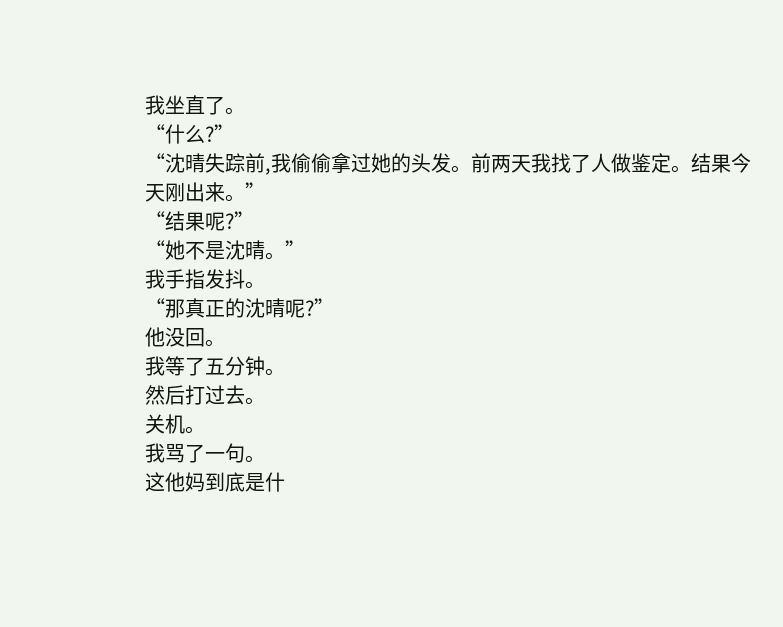我坐直了。
“什么?”
“沈晴失踪前,我偷偷拿过她的头发。前两天我找了人做鉴定。结果今天刚出来。”
“结果呢?”
“她不是沈晴。”
我手指发抖。
“那真正的沈晴呢?”
他没回。
我等了五分钟。
然后打过去。
关机。
我骂了一句。
这他妈到底是什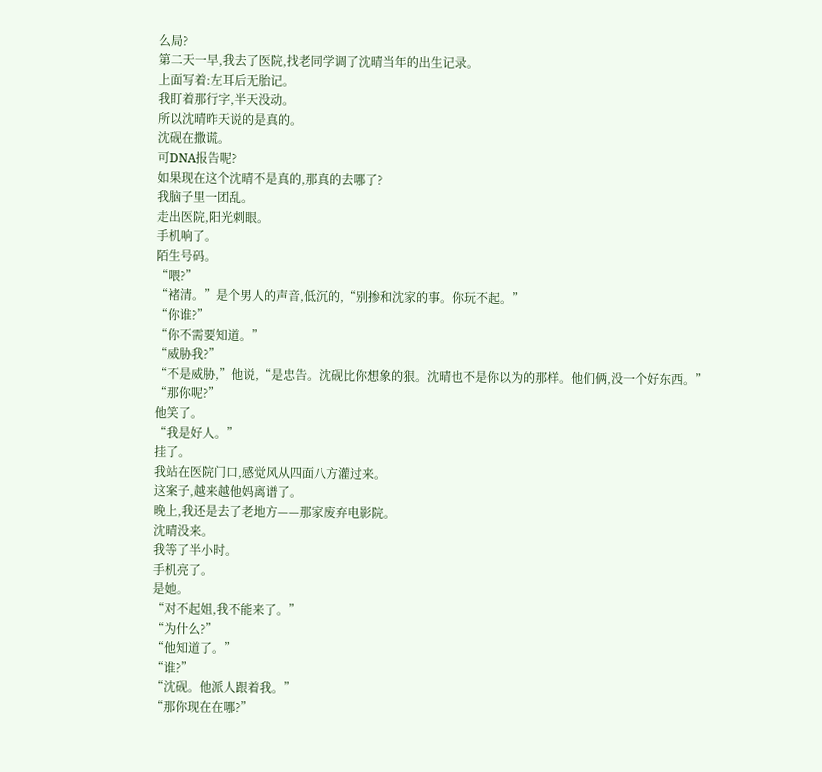么局?
第二天一早,我去了医院,找老同学调了沈晴当年的出生记录。
上面写着:左耳后无胎记。
我盯着那行字,半天没动。
所以沈晴昨天说的是真的。
沈砚在撒谎。
可DNA报告呢?
如果现在这个沈晴不是真的,那真的去哪了?
我脑子里一团乱。
走出医院,阳光刺眼。
手机响了。
陌生号码。
“喂?”
“褚清。”是个男人的声音,低沉的,“别掺和沈家的事。你玩不起。”
“你谁?”
“你不需要知道。”
“威胁我?”
“不是威胁,”他说,“是忠告。沈砚比你想象的狠。沈晴也不是你以为的那样。他们俩,没一个好东西。”
“那你呢?”
他笑了。
“我是好人。”
挂了。
我站在医院门口,感觉风从四面八方灌过来。
这案子,越来越他妈离谱了。
晚上,我还是去了老地方——那家废弃电影院。
沈晴没来。
我等了半小时。
手机亮了。
是她。
“对不起姐,我不能来了。”
“为什么?”
“他知道了。”
“谁?”
“沈砚。他派人跟着我。”
“那你现在在哪?”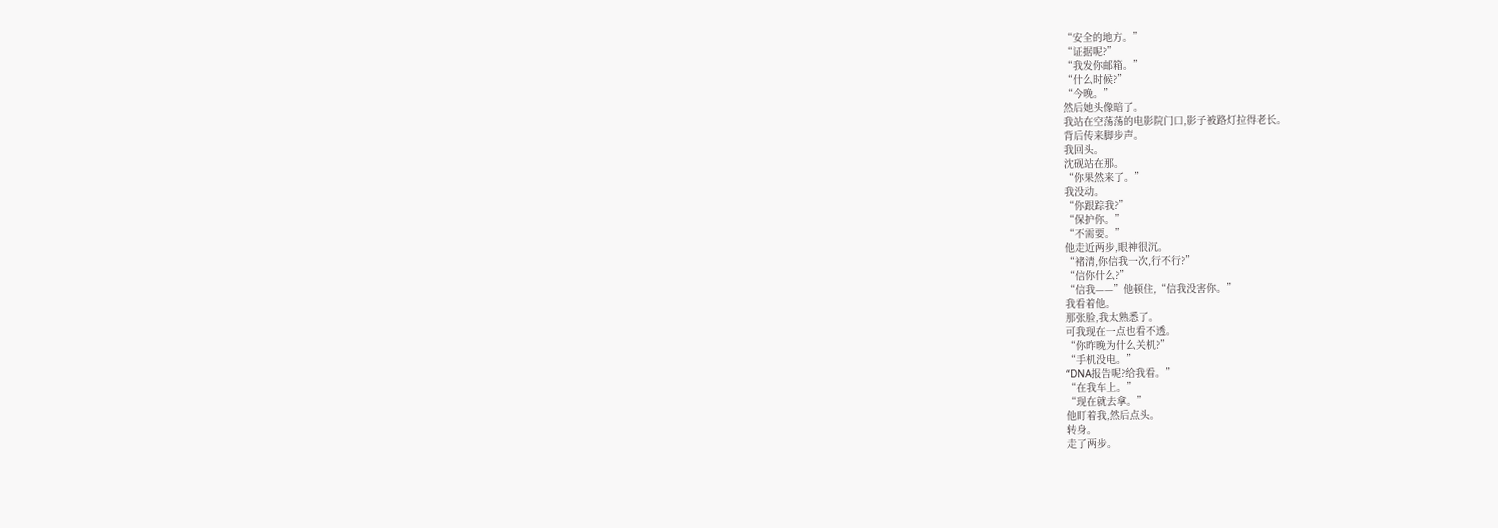“安全的地方。”
“证据呢?”
“我发你邮箱。”
“什么时候?”
“今晚。”
然后她头像暗了。
我站在空荡荡的电影院门口,影子被路灯拉得老长。
背后传来脚步声。
我回头。
沈砚站在那。
“你果然来了。”
我没动。
“你跟踪我?”
“保护你。”
“不需要。”
他走近两步,眼神很沉。
“褚清,你信我一次,行不行?”
“信你什么?”
“信我——”他顿住,“信我没害你。”
我看着他。
那张脸,我太熟悉了。
可我现在一点也看不透。
“你昨晚为什么关机?”
“手机没电。”
“DNA报告呢?给我看。”
“在我车上。”
“现在就去拿。”
他盯着我,然后点头。
转身。
走了两步。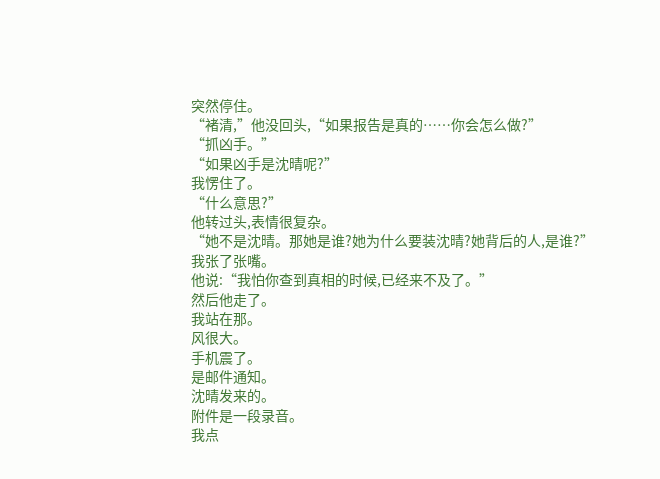突然停住。
“褚清,”他没回头,“如果报告是真的……你会怎么做?”
“抓凶手。”
“如果凶手是沈晴呢?”
我愣住了。
“什么意思?”
他转过头,表情很复杂。
“她不是沈晴。那她是谁?她为什么要装沈晴?她背后的人,是谁?”
我张了张嘴。
他说:“我怕你查到真相的时候,已经来不及了。”
然后他走了。
我站在那。
风很大。
手机震了。
是邮件通知。
沈晴发来的。
附件是一段录音。
我点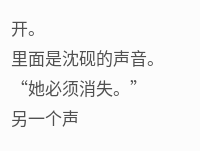开。
里面是沈砚的声音。
“她必须消失。”
另一个声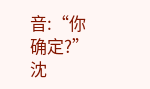音:“你确定?”
沈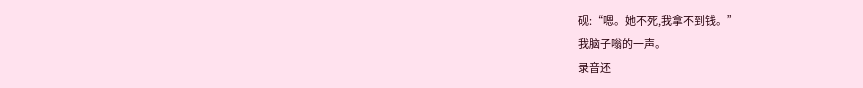砚:“嗯。她不死,我拿不到钱。”
我脑子嗡的一声。
录音还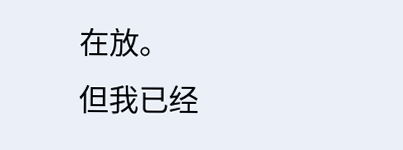在放。
但我已经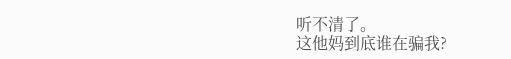听不清了。
这他妈到底谁在骗我?